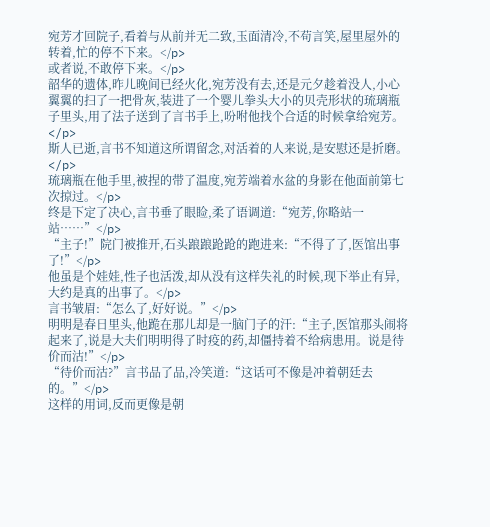宛芳才回院子,看着与从前并无二致,玉面清冷,不苟言笑,屋里屋外的转着,忙的停不下来。</p>
或者说,不敢停下来。</p>
韶华的遗体,昨儿晚间已经火化,宛芳没有去,还是元夕趁着没人,小心翼翼的扫了一把骨灰,装进了一个婴儿拳头大小的贝壳形状的琉璃瓶子里头,用了法子送到了言书手上,吩咐他找个合适的时候拿给宛芳。</p>
斯人已逝,言书不知道这所谓留念,对活着的人来说,是安慰还是折磨。</p>
琉璃瓶在他手里,被捏的带了温度,宛芳端着水盆的身影在他面前第七次掠过。</p>
终是下定了决心,言书垂了眼睑,柔了语调道:“宛芳,你略站一站……”</p>
“主子!”院门被推开,石头踉踉跄跄的跑进来:“不得了了,医馆出事了!”</p>
他虽是个娃娃,性子也活泼,却从没有这样失礼的时候,现下举止有异,大约是真的出事了。</p>
言书皱眉:“怎么了,好好说。”</p>
明明是春日里头,他跪在那儿却是一脑门子的汗:“主子,医馆那头闹将起来了,说是大夫们明明得了时疫的药,却僵持着不给病患用。说是待价而沽!”</p>
“待价而沽?”言书品了品,冷笑道:“这话可不像是冲着朝廷去的。”</p>
这样的用词,反而更像是朝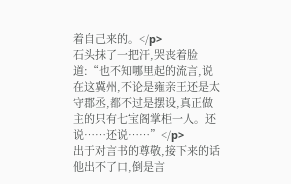着自己来的。</p>
石头抹了一把汗,哭丧着脸道:“也不知哪里起的流言,说在这冀州,不论是雍亲王还是太守郡丞,都不过是摆设,真正做主的只有七宝阁掌柜一人。还说……还说……”</p>
出于对言书的尊敬,接下来的话他出不了口,倒是言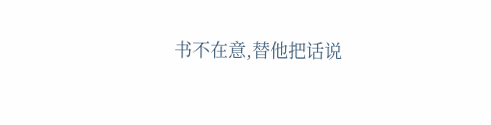书不在意,替他把话说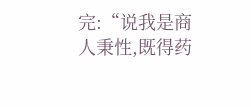完:“说我是商人秉性,既得药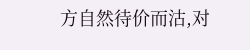方自然待价而沽,对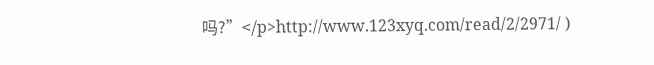吗?”</p>http://www.123xyq.com/read/2/2971/ )